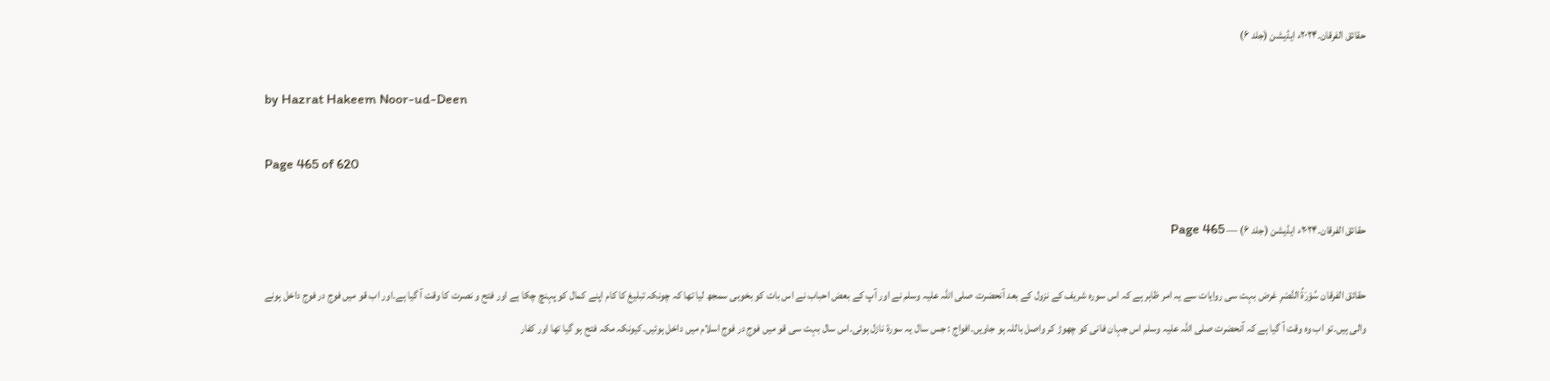حقائق الفرقان۔۲۰۲۴ء ایڈیشن (جلد ۶)

by Hazrat Hakeem Noor-ud-Deen

Page 465 of 620

حقائق الفرقان۔۲۰۲۴ء ایڈیشن (جلد ۶) — Page 465

حقائق الفرقان سُوْرَةُ النَّصْرِ غرض بہت سی روایات سے یہ امر ظاہر ہے کہ اس سورہ شریف کے نزول کے بعد آنحضرت صلی اللہ علیہ وسلم نے اور آپ کے بعض احباب نے اس بات کو بخوبی سمجھ لیا تھا کہ چونکہ تبلیغ کا کام اپنے کمال کو پہنچ چکا ہے اور فتح و نصرت کا وقت آ گیا ہے۔اور اب قو میں فوج در فوج داخل ہونے والی ہیں۔تو اب وہ وقت آ گیا ہے کہ آنحضرت صلی اللہ علیہ وسلم اس جہان فانی کو چھوڑ کر واصل باللہ ہو جاویں۔افواج : جس سال یہ سورۃ نازل ہوئی۔اس سال بہت سی قو میں فوج در فوج اسلام میں داخل ہوئیں۔کیونکہ مکہ فتح ہو گیا تھا اور کفار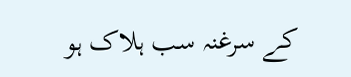کے سرغنہ سب ہلاک ہو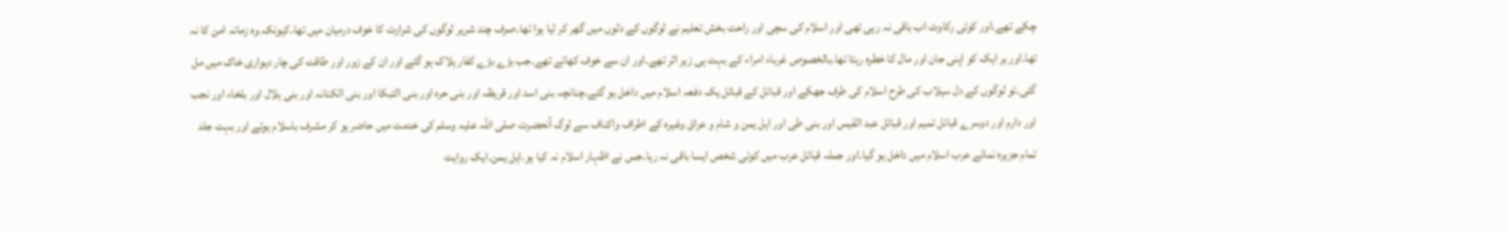چکے تھے۔اور کوئی رکاوٹ اب باقی نہ رہی تھی اور اسلام کی سچی اور راحت بخش تعلیم نے لوگوں کے دلوں میں گھر کر لیا ہوا تھا۔صرف چند شریر لوگوں کی شرارت کا خوف درمیان میں تھا۔کیونکہ وہ زمانہ امن کا نہ تھا۔اور ہر ایک کو اپنی جان اور مال کا خطرہ رہتا تھا۔بالخصوص غرباء امراء کے بہت ہی زیر اثر تھے۔اور ان سے خوف کھاتے تھے۔جب بڑے بڑے کفار ہلاک ہو گئے اور ان کے زور اور طاقت کی چار دیواری خاک میں مل گئی۔تو لوگوں کے دل سیلاب کی طرح اسلام کی طرف جھکے اور قبائل کے قبائل یک دفعہ اسلام میں داخل ہو گئے۔چنانچہ بنی اسد اور قریظہ اور بنی حرہ اور بنی التبکا اور بنی الکنانہ اور بنی ہلال اور بلخاء اور نجب اور دارم اور دوسرے قبائل تمیم اور قبائل عبد القیس اور بنی طی اور اہل یمن و شام و عراق وغیرہ کے اطراف واکناف سے لوگ آنحضرت صلی اللہ علیہ وسلم کی خدمت میں حاضر ہو کر مشرف باسلام ہوئے اور بہت جلد تمام جزیرہ نمائے عرب اسلام میں داخل ہو گیا۔اور جملہ قبائل عرب میں کوئی شخص ایسا باقی نہ رہا۔جس نے اظہار اسلام نہ کیا ہو۔اہل یمن۔ایک روایت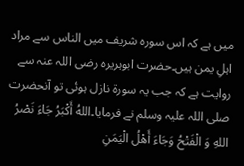میں ہے کہ اس سورہ شریف میں الناس سے مراد اہلِ یمن ہیں۔حضرت ابوہریرہ رضی اللہ عنہ سے روایت ہے کہ جب یہ سورۃ نازل ہوئی تو آنحضرت صلی اللہ علیہ وسلم نے فرمایا۔اللهُ أَكْبَرُ جَاءَ نَصْرُ اللهِ وَ الْفَتْحُ وَجَاءَ أَهْلُ الْيَمَنِ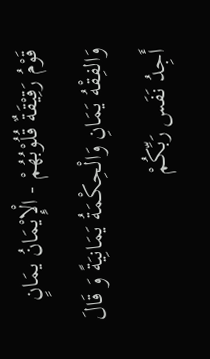قَوْمُ رَقِيْقَةٌ قُلُوْبُهُمْ - الْإِيْمَانُ يمَانٍ وَالفِقْهُ يَمَانِ وَالْحِكْمَةُ يَمَانِيَةً وَ قَالَ أَجِدُ نَفَس رَبِّكُمْ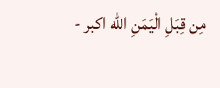مِن قِبَلِ الْيَمَنِ الله اكبر -